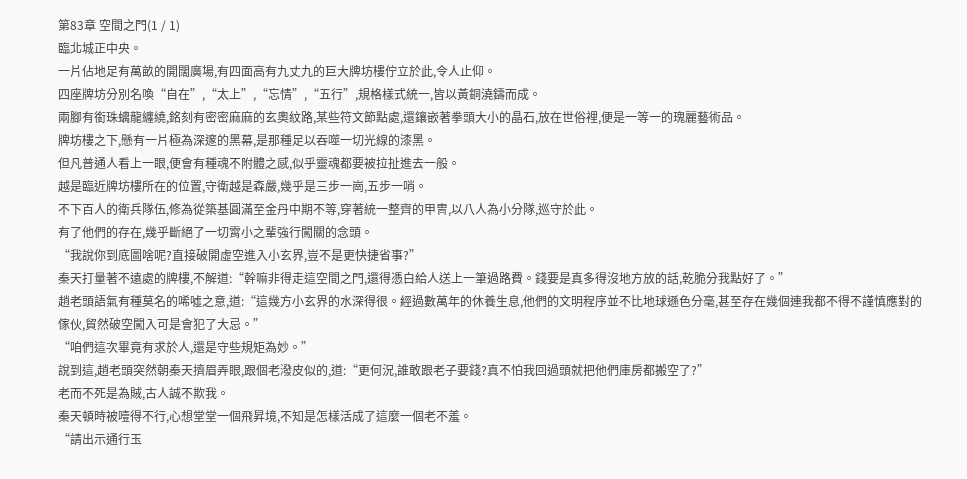第83章 空間之門(1 / 1)
臨北城正中央。
一片佔地足有萬畝的開闊廣場,有四面高有九丈九的巨大牌坊樓佇立於此,令人止仰。
四座牌坊分別名喚“自在”,“太上”,“忘情”,“五行”,規格樣式統一,皆以黃銅澆鑄而成。
兩腳有銜珠螭龍纏繞,銘刻有密密麻麻的玄奧紋路,某些符文節點處,還鑲嵌著拳頭大小的晶石,放在世俗裡,便是一等一的瑰麗藝術品。
牌坊樓之下,懸有一片極為深邃的黑幕,是那種足以吞噬一切光線的漆黑。
但凡普通人看上一眼,便會有種魂不附體之感,似乎靈魂都要被拉扯進去一般。
越是臨近牌坊樓所在的位置,守衛越是森嚴,幾乎是三步一崗,五步一哨。
不下百人的衛兵隊伍,修為從築基圓滿至金丹中期不等,穿著統一整齊的甲冑,以八人為小分隊,巡守於此。
有了他們的存在,幾乎斷絕了一切霄小之輩強行闖關的念頭。
“我說你到底圖啥呢?直接破開虛空進入小玄界,豈不是更快捷省事?”
秦天打量著不遠處的牌樓,不解道:“幹嘛非得走這空間之門,還得憑白給人送上一筆過路費。錢要是真多得沒地方放的話,乾脆分我點好了。”
趙老頭語氣有種莫名的唏噓之意,道:“這幾方小玄界的水深得很。經過數萬年的休養生息,他們的文明程序並不比地球遜色分毫,甚至存在幾個連我都不得不謹慎應對的傢伙,貿然破空闖入可是會犯了大忌。”
“咱們這次畢竟有求於人,還是守些規矩為妙。”
說到這,趙老頭突然朝秦天擠眉弄眼,跟個老潑皮似的,道:“更何況,誰敢跟老子要錢?真不怕我回過頭就把他們庫房都搬空了?”
老而不死是為賊,古人誠不欺我。
秦天頓時被噎得不行,心想堂堂一個飛昇境,不知是怎樣活成了這麼一個老不羞。
“請出示通行玉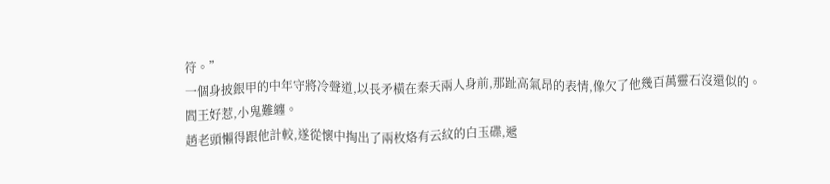符。”
一個身披銀甲的中年守將冷聲道,以長矛橫在秦天兩人身前,那趾高氣昂的表情,像欠了他幾百萬靈石沒還似的。
閻王好惹,小鬼難纏。
趙老頭懶得跟他計較,遂從懷中掏出了兩枚烙有云紋的白玉碟,遞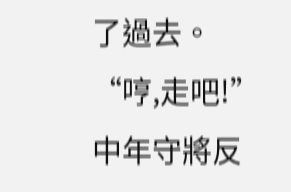了過去。
“哼,走吧!”
中年守將反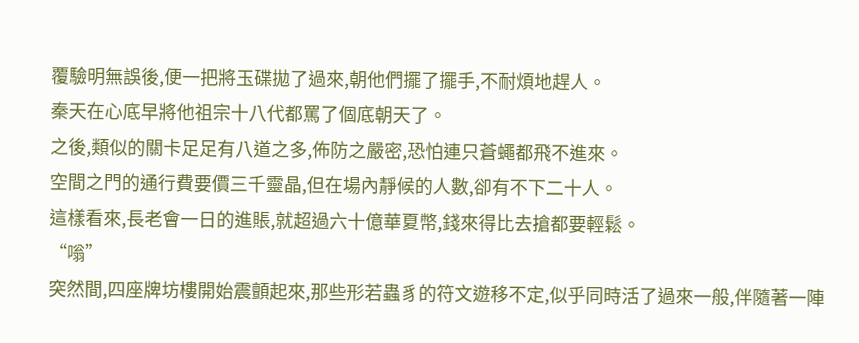覆驗明無誤後,便一把將玉碟拋了過來,朝他們擺了擺手,不耐煩地趕人。
秦天在心底早將他祖宗十八代都罵了個底朝天了。
之後,類似的關卡足足有八道之多,佈防之嚴密,恐怕連只蒼蠅都飛不進來。
空間之門的通行費要價三千靈晶,但在場內靜候的人數,卻有不下二十人。
這樣看來,長老會一日的進賬,就超過六十億華夏幣,錢來得比去搶都要輕鬆。
“嗡”
突然間,四座牌坊樓開始震顫起來,那些形若蟲豸的符文遊移不定,似乎同時活了過來一般,伴隨著一陣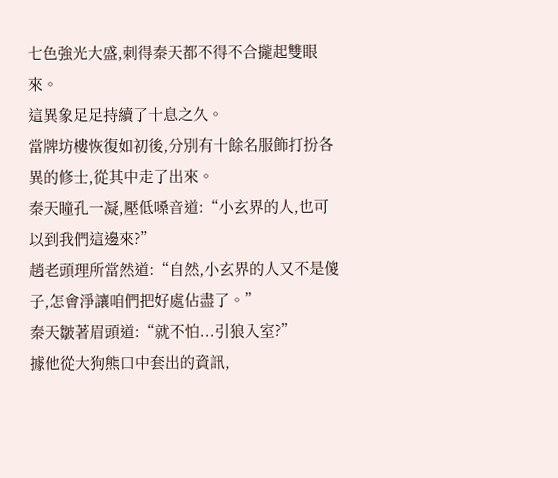七色強光大盛,刺得秦天都不得不合攏起雙眼來。
這異象足足持續了十息之久。
當牌坊樓恢復如初後,分別有十餘名服飾打扮各異的修士,從其中走了出來。
秦天瞳孔一凝,壓低嗓音道:“小玄界的人,也可以到我們這邊來?”
趙老頭理所當然道:“自然,小玄界的人又不是傻子,怎會淨讓咱們把好處佔盡了。”
秦天皺著眉頭道:“就不怕...引狼入室?”
據他從大狗熊口中套出的資訊,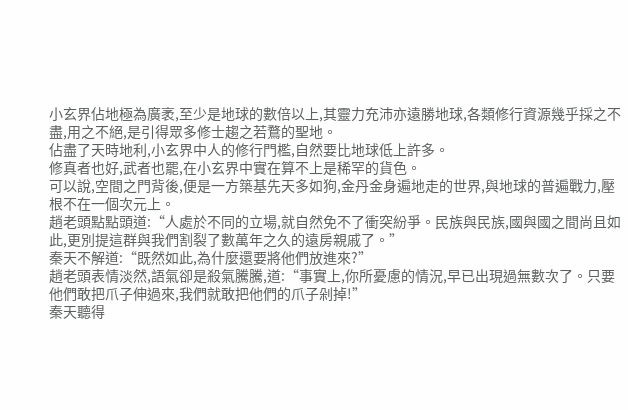小玄界佔地極為廣袤,至少是地球的數倍以上,其靈力充沛亦遠勝地球,各類修行資源幾乎採之不盡,用之不絕,是引得眾多修士趨之若鶩的聖地。
佔盡了天時地利,小玄界中人的修行門檻,自然要比地球低上許多。
修真者也好,武者也罷,在小玄界中實在算不上是稀罕的貨色。
可以說,空間之門背後,便是一方築基先天多如狗,金丹金身遍地走的世界,與地球的普遍戰力,壓根不在一個次元上。
趙老頭點點頭道:“人處於不同的立場,就自然免不了衝突紛爭。民族與民族,國與國之間尚且如此,更別提這群與我們割裂了數萬年之久的遠房親戚了。”
秦天不解道:“既然如此,為什麼還要將他們放進來?”
趙老頭表情淡然,語氣卻是殺氣騰騰,道:“事實上,你所憂慮的情況,早已出現過無數次了。只要他們敢把爪子伸過來,我們就敢把他們的爪子剁掉!”
秦天聽得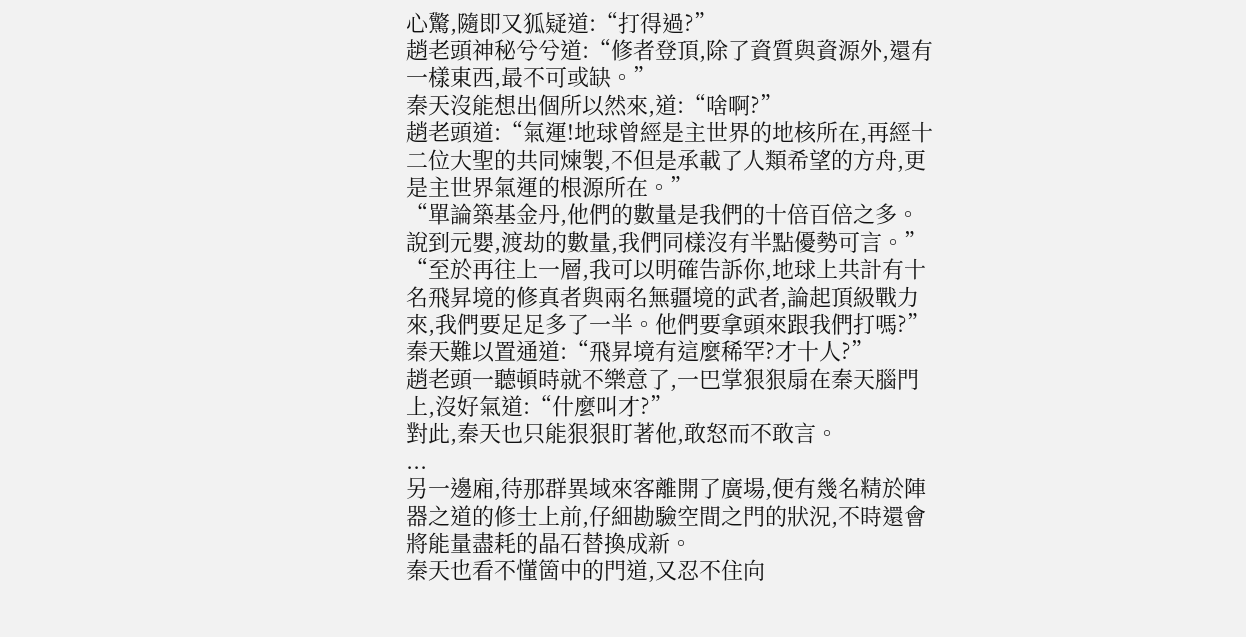心驚,隨即又狐疑道:“打得過?”
趙老頭神秘兮兮道:“修者登頂,除了資質與資源外,還有一樣東西,最不可或缺。”
秦天沒能想出個所以然來,道:“啥啊?”
趙老頭道:“氣運!地球曾經是主世界的地核所在,再經十二位大聖的共同煉製,不但是承載了人類希望的方舟,更是主世界氣運的根源所在。”
“單論築基金丹,他們的數量是我們的十倍百倍之多。說到元嬰,渡劫的數量,我們同樣沒有半點優勢可言。”
“至於再往上一層,我可以明確告訴你,地球上共計有十名飛昇境的修真者與兩名無疆境的武者,論起頂級戰力來,我們要足足多了一半。他們要拿頭來跟我們打嗎?”
秦天難以置通道:“飛昇境有這麼稀罕?才十人?”
趙老頭一聽頓時就不樂意了,一巴掌狠狠扇在秦天腦門上,沒好氣道:“什麼叫才?”
對此,秦天也只能狠狠盯著他,敢怒而不敢言。
...
另一邊廂,待那群異域來客離開了廣場,便有幾名精於陣器之道的修士上前,仔細勘驗空間之門的狀況,不時還會將能量盡耗的晶石替換成新。
秦天也看不懂箇中的門道,又忍不住向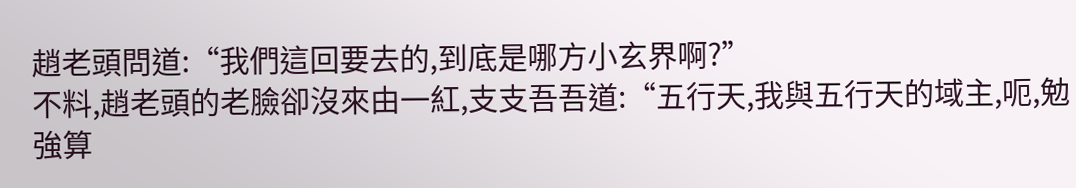趙老頭問道:“我們這回要去的,到底是哪方小玄界啊?”
不料,趙老頭的老臉卻沒來由一紅,支支吾吾道:“五行天,我與五行天的域主,呃,勉強算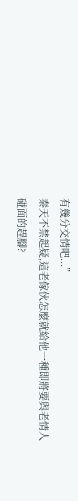有幾分交情吧...”
秦天不禁起疑,這老傢伙怎麼就給他一種即將要與老情人碰面的趕腳?